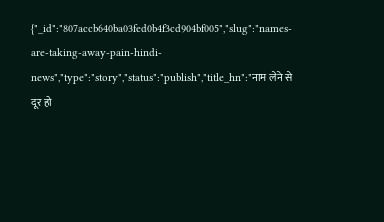{"_id":"807accb640ba03fed0b4f3cd904bf005","slug":"names-are-taking-away-pain-hindi-news","type":"story","status":"publish","title_hn":"नाम लेने से दूर हो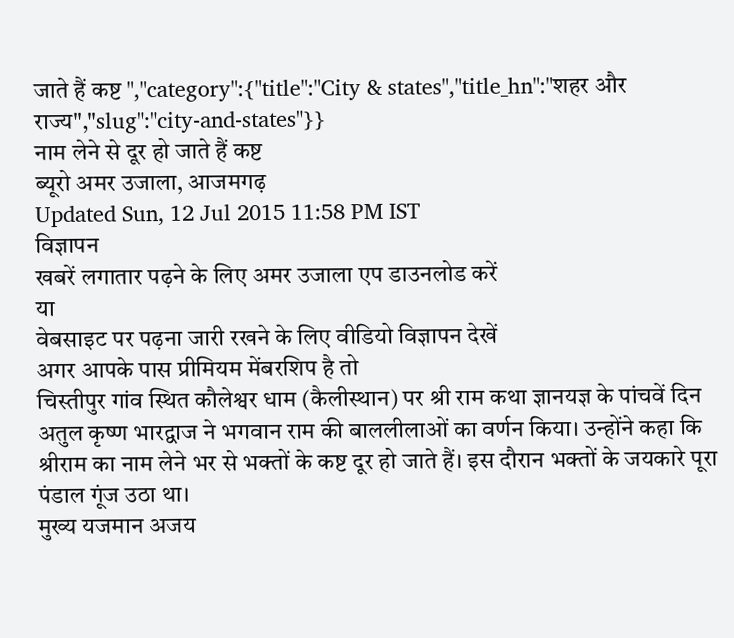जाते हैं कष्ट ","category":{"title":"City & states","title_hn":"शहर और राज्य","slug":"city-and-states"}}
नाम लेने से दूर हो जाते हैं कष्ट
ब्यूरो अमर उजाला, आजमगढ़
Updated Sun, 12 Jul 2015 11:58 PM IST
विज्ञापन
खबरें लगातार पढ़ने के लिए अमर उजाला एप डाउनलोड करें
या
वेबसाइट पर पढ़ना जारी रखने के लिए वीडियो विज्ञापन देखें
अगर आपके पास प्रीमियम मेंबरशिप है तो
चिस्तीपुर गांव स्थित कौलेश्वर धाम (कैलीस्थान) पर श्री राम कथा ज्ञानयज्ञ के पांचवें दिन अतुल कृष्ण भारद्वाज ने भगवान राम की बाललीलाओं का वर्णन किया। उन्होंने कहा कि श्रीराम का नाम लेने भर से भक्तों के कष्ट दूर हो जाते हैं। इस दौरान भक्तों के जयकारे पूरा पंडाल गूंज उठा था।
मुख्य यजमान अजय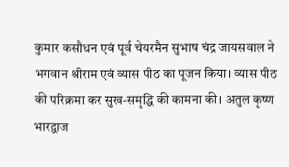कुमार कसौधन एवं पूर्व चेयरमैन सुभाष चंद्र जायसवाल ने भगवान श्रीराम एवं व्यास पीठ का पूजन किया। व्यास पीठ की परिक्रमा कर सुख-समृद्धि की कामना की। अतुल कृष्ण भारद्वाज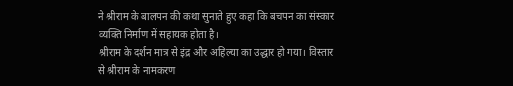ने श्रीराम के बालपन की कथा सुनाते हुए कहा कि बचपन का संस्कार व्यक्ति निर्माण में सहायक होता है।
श्रीराम के दर्शन मात्र से इंद्र और अहिल्या का उद्धार हो गया। विस्तार से श्रीराम के नामकरण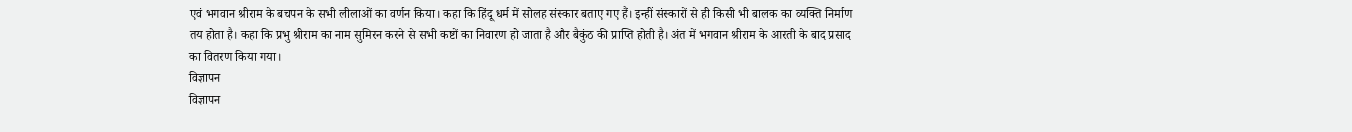एवं भगवान श्रीराम के बचपन के सभी लीलाओं का वर्णन किया। कहा कि हिंदू धर्म में सोलह संस्कार बताए गए हैं। इन्हीं संस्कारों से ही किसी भी बालक का व्यक्ति निर्माण तय होता है। कहा कि प्रभु श्रीराम का नाम सुमिरन करने से सभी कष्टों का निवारण हो जाता है और बैकुंठ की प्राप्ति होती है। अंत में भगवान श्रीराम के आरती के बाद प्रसाद का वितरण किया गया।
विज्ञापन
विज्ञापन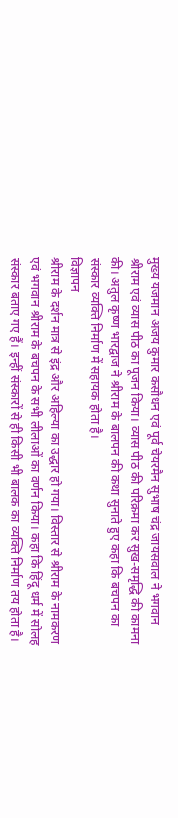मुख्य यजमान अजय कुमार कसौधन एवं पूर्व चेयरमैन सुभाष चंद्र जायसवाल ने भगवान श्रीराम एवं व्यास पीठ का पूजन किया। व्यास पीठ की परिक्रमा कर सुख-समृद्धि की कामना की। अतुल कृष्ण भारद्वाज ने श्रीराम के बालपन की कथा सुनाते हुए कहा कि बचपन का संस्कार व्यक्ति निर्माण में सहायक होता है।
विज्ञापन
श्रीराम के दर्शन मात्र से इंद्र और अहिल्या का उद्धार हो गया। विस्तार से श्रीराम के नामकरण एवं भगवान श्रीराम के बचपन के सभी लीलाओं का वर्णन किया। कहा कि हिंदू धर्म में सोलह संस्कार बताए गए हैं। इन्हीं संस्कारों से ही किसी भी बालक का व्यक्ति निर्माण तय होता है।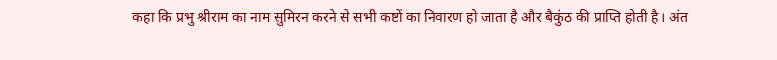कहा कि प्रभु श्रीराम का नाम सुमिरन करने से सभी कष्टों का निवारण हो जाता है और बैकुंठ की प्राप्ति होती है। अंत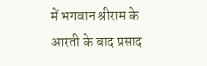में भगवान श्रीराम के आरती के बाद प्रसाद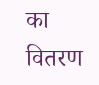का वितरण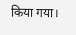किया गया।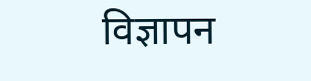विज्ञापन